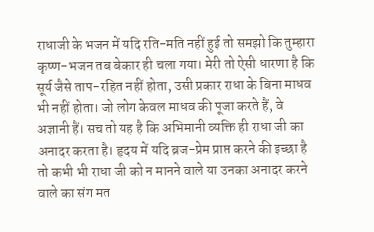राधाजी के भजन में यदि रति-मति नहीं हुई तो समझो कि तुम्हारा कृष्ण-भजन तब बेकार ही चला गया। मेरी तो ऐसी धारणा है कि सूर्य जैसे ताप-रहित नहीं होता, उसी प्रकार राधा के बिना माधव भी नहीं होता। जो लोग केवल माधव की पूजा करते हैं, वे अज्ञानी हैं। सच तो यह है कि अभिमानी व्यक्ति ही राधा जी का अनादर करता है। हृदय में यदि ब्रज-प्रेम प्राप्त करने की इच्छा है तो कभी भी राधा जी को न मानने वाले या उनका अनादर करने वाले का संग मत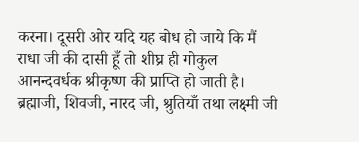करना। दूसरी ओर यदि यह बोध हो जाये कि मैं राधा जी की दासी हूँ तो शीघ्र ही गोकुल आनन्दवर्धक श्रीकृष्ण की प्राप्ति हो जाती है। ब्रह्माजी, शिवजी, नारद जी, श्रुतियाँ तथा लक्ष्मी जी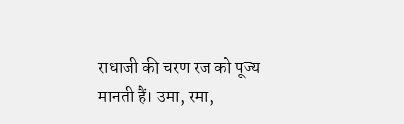राधाजी की चरण रज को पूज्य मानती हैं। उमा, रमा,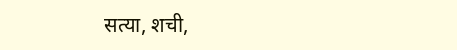सत्या, शची,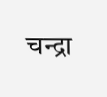चन्द्रा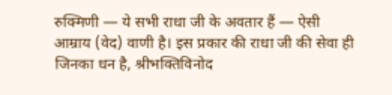रुक्मिणी — ये सभी राधा जी के अवतार हैं — ऐसी आम्राय (वेद) वाणी है। इस प्रकार की राधा जी की सेवा ही जिनका धन है, श्रीभक्तिविनोद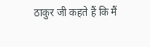ठाकुर जी कहते हैं कि मैं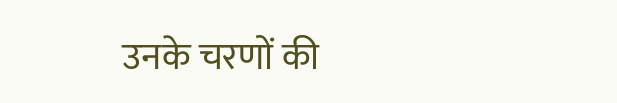उनके चरणों की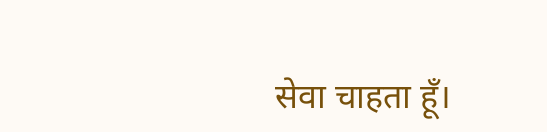सेवा चाहता हूँ।